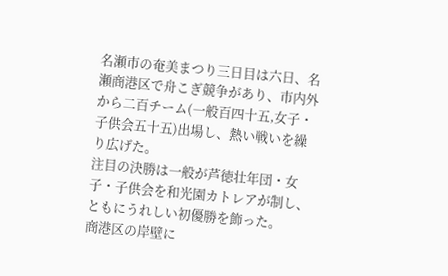名瀬市の奄美まつり三日目は六日、名瀬商港区で舟こぎ競争があり、市内外から二百チーム(一般百四十五,女子・子供会五十五)出場し、熱い戦いを繰り広げた。
注目の決勝は一般が芦徳壮年団・女子・子供会を和光園カトレアが制し、ともにうれしい初優勝を飾った。
商港区の岸壁に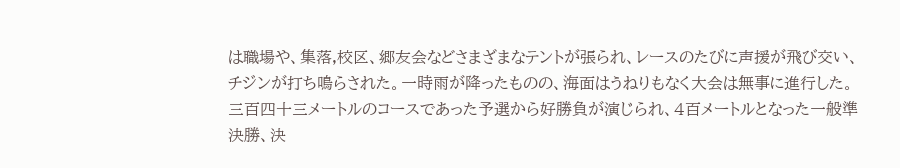は職場や、集落,校区、郷友会などさまざまなテントが張られ、レースのたびに声援が飛び交い、チジンが打ち鳴らされた。一時雨が降ったものの、海面はうねりもなく大会は無事に進行した。
三百四十三メートルのコースであった予選から好勝負が演じられ、4百メートルとなった一般準決勝、決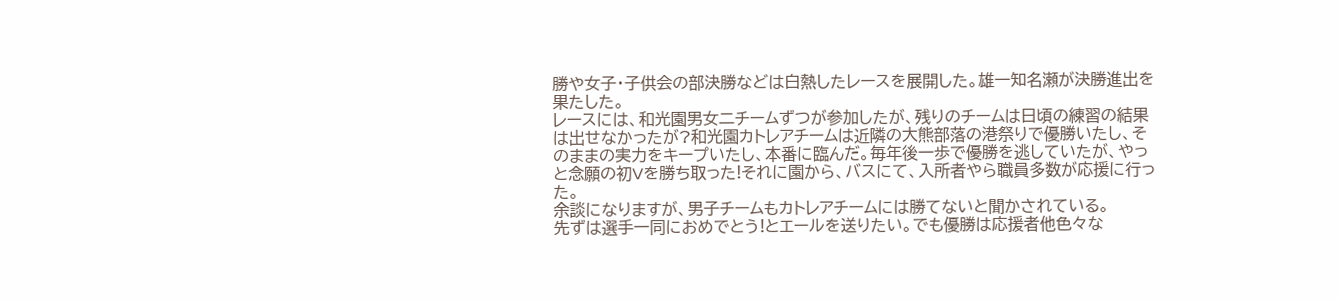勝や女子・子供会の部決勝などは白熱したレースを展開した。雄一知名瀬が決勝進出を果たした。
レースには、和光園男女二チームずつが参加したが、残りのチームは日頃の練習の結果は出せなかったが?和光園カトレアチームは近隣の大熊部落の港祭りで優勝いたし、そのままの実力をキープいたし、本番に臨んだ。毎年後一歩で優勝を逃していたが、やっと念願の初Vを勝ち取った!それに園から、バスにて、入所者やら職員多数が応援に行った。
余談になりますが、男子チームもカトレアチームには勝てないと聞かされている。
先ずは選手一同におめでとう!とエールを送りたい。でも優勝は応援者他色々な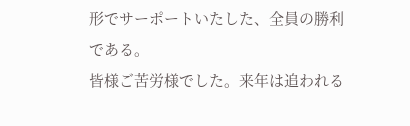形でサーポートいたした、全員の勝利である。
皆様ご苦労様でした。来年は追われる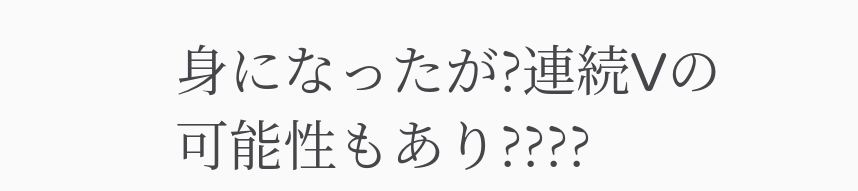身になったが?連続Vの可能性もあり????